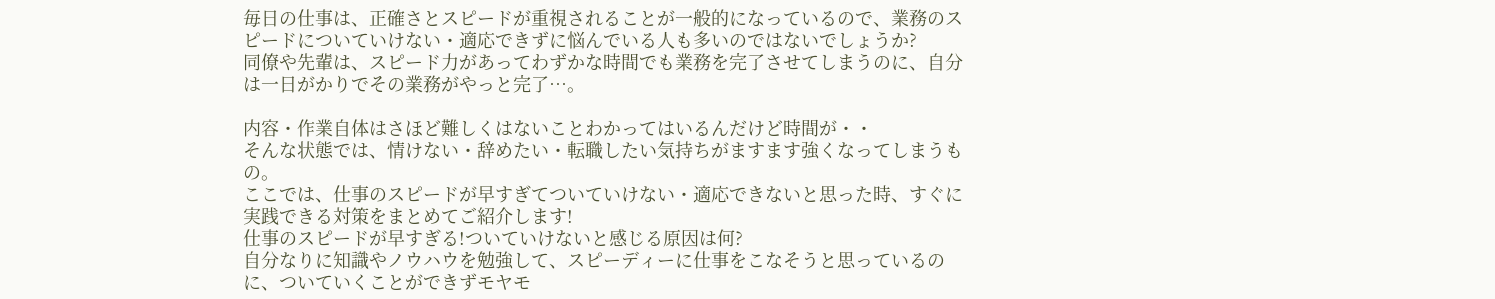毎日の仕事は、正確さとスピードが重視されることが一般的になっているので、業務のスピードについていけない・適応できずに悩んでいる人も多いのではないでしょうか?
同僚や先輩は、スピード力があってわずかな時間でも業務を完了させてしまうのに、自分は一日がかりでその業務がやっと完了…。

内容・作業自体はさほど難しくはないことわかってはいるんだけど時間が・・
そんな状態では、情けない・辞めたい・転職したい気持ちがますます強くなってしまうもの。
ここでは、仕事のスピードが早すぎてついていけない・適応できないと思った時、すぐに実践できる対策をまとめてご紹介します!
仕事のスピードが早すぎる!ついていけないと感じる原因は何?
自分なりに知識やノウハウを勉強して、スピーディーに仕事をこなそうと思っているのに、ついていくことができずモヤモ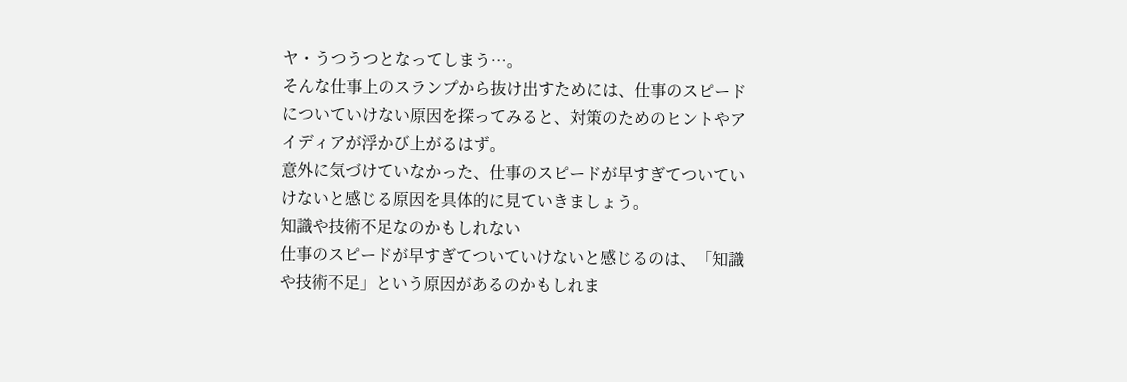ヤ・うつうつとなってしまう…。
そんな仕事上のスランプから抜け出すためには、仕事のスピードについていけない原因を探ってみると、対策のためのヒントやアイディアが浮かび上がるはず。
意外に気づけていなかった、仕事のスピードが早すぎてついていけないと感じる原因を具体的に見ていきましょう。
知識や技術不足なのかもしれない
仕事のスピードが早すぎてついていけないと感じるのは、「知識や技術不足」という原因があるのかもしれま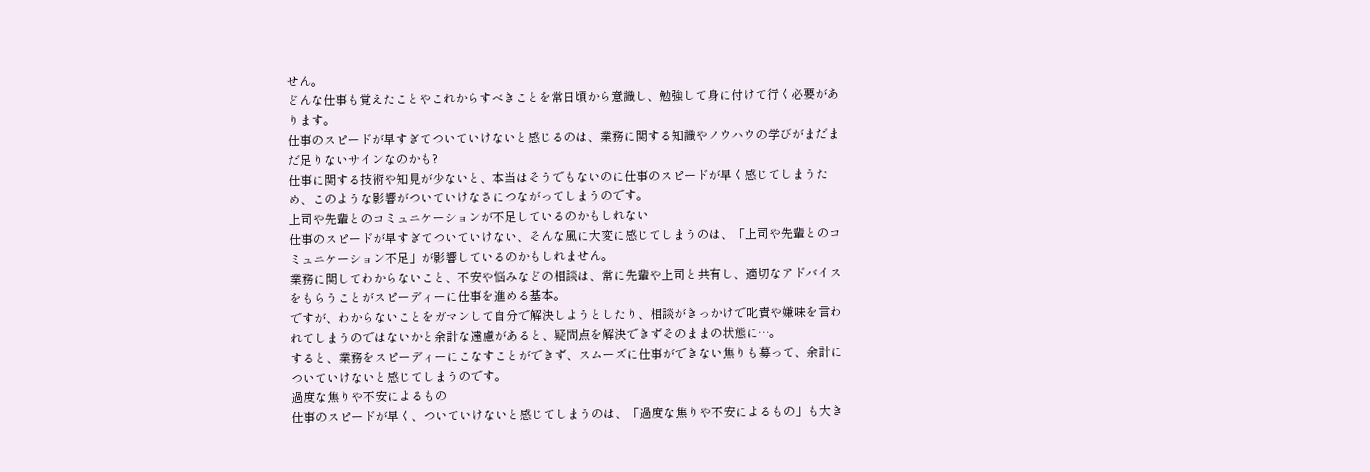せん。
どんな仕事も覚えたことやこれからすべきことを常日頃から意識し、勉強して身に付けて行く必要があります。
仕事のスピードが早すぎてついていけないと感じるのは、業務に関する知識やノウハウの学びがまだまだ足りないサインなのかも?
仕事に関する技術や知見が少ないと、本当はそうでもないのに仕事のスピードが早く感じてしまうため、このような影響がついていけなさにつながってしまうのです。
上司や先輩とのコミュニケーションが不足しているのかもしれない
仕事のスピードが早すぎてついていけない、そんな風に大変に感じてしまうのは、「上司や先輩とのコミュニケーション不足」が影響しているのかもしれません。
業務に関してわからないこと、不安や悩みなどの相談は、常に先輩や上司と共有し、適切なアドバイスをもらうことがスピーディーに仕事を進める基本。
ですが、わからないことをガマンして自分で解決しようとしたり、相談がきっかけで叱責や嫌味を言われてしまうのではないかと余計な遠慮があると、疑問点を解決できずそのままの状態に…。
すると、業務をスピーディーにこなすことができず、スムーズに仕事ができない焦りも募って、余計についていけないと感じてしまうのです。
過度な焦りや不安によるもの
仕事のスピードが早く、ついていけないと感じてしまうのは、「過度な焦りや不安によるもの」も大き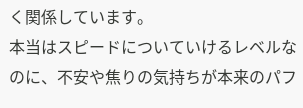く関係しています。
本当はスピードについていけるレベルなのに、不安や焦りの気持ちが本来のパフ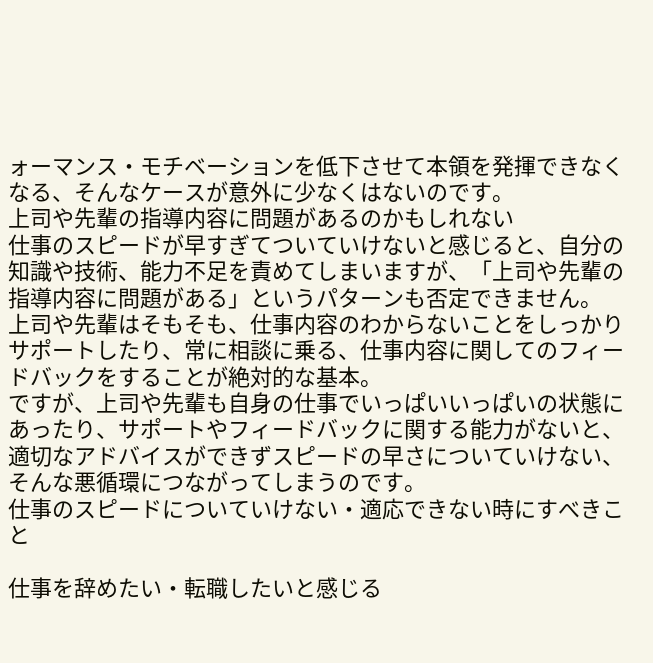ォーマンス・モチベーションを低下させて本領を発揮できなくなる、そんなケースが意外に少なくはないのです。
上司や先輩の指導内容に問題があるのかもしれない
仕事のスピードが早すぎてついていけないと感じると、自分の知識や技術、能力不足を責めてしまいますが、「上司や先輩の指導内容に問題がある」というパターンも否定できません。
上司や先輩はそもそも、仕事内容のわからないことをしっかりサポートしたり、常に相談に乗る、仕事内容に関してのフィードバックをすることが絶対的な基本。
ですが、上司や先輩も自身の仕事でいっぱいいっぱいの状態にあったり、サポートやフィードバックに関する能力がないと、適切なアドバイスができずスピードの早さについていけない、そんな悪循環につながってしまうのです。
仕事のスピードについていけない・適応できない時にすべきこと

仕事を辞めたい・転職したいと感じる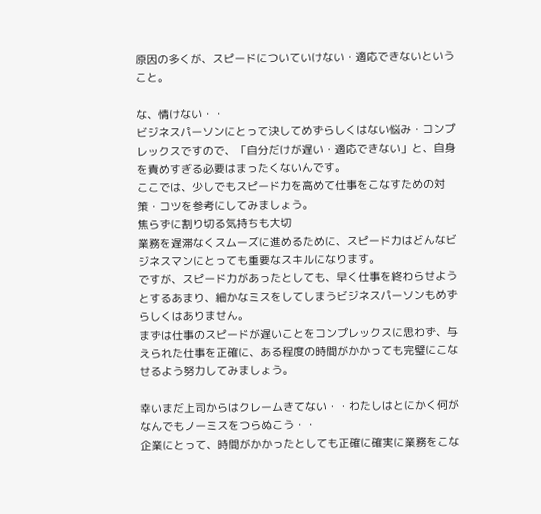原因の多くが、スピードについていけない・適応できないということ。

な、情けない・・
ビジネスパーソンにとって決してめずらしくはない悩み・コンプレックスですので、「自分だけが遅い・適応できない」と、自身を責めすぎる必要はまったくないんです。
ここでは、少しでもスピード力を高めて仕事をこなすための対策・コツを参考にしてみましょう。
焦らずに割り切る気持ちも大切
業務を遅滞なくスムーズに進めるために、スピード力はどんなビジネスマンにとっても重要なスキルになります。
ですが、スピード力があったとしても、早く仕事を終わらせようとするあまり、細かなミスをしてしまうビジネスパーソンもめずらしくはありません。
まずは仕事のスピードが遅いことをコンプレックスに思わず、与えられた仕事を正確に、ある程度の時間がかかっても完璧にこなせるよう努力してみましょう。

幸いまだ上司からはクレームきてない・・わたしはとにかく何がなんでもノーミスをつらぬこう・・
企業にとって、時間がかかったとしても正確に確実に業務をこな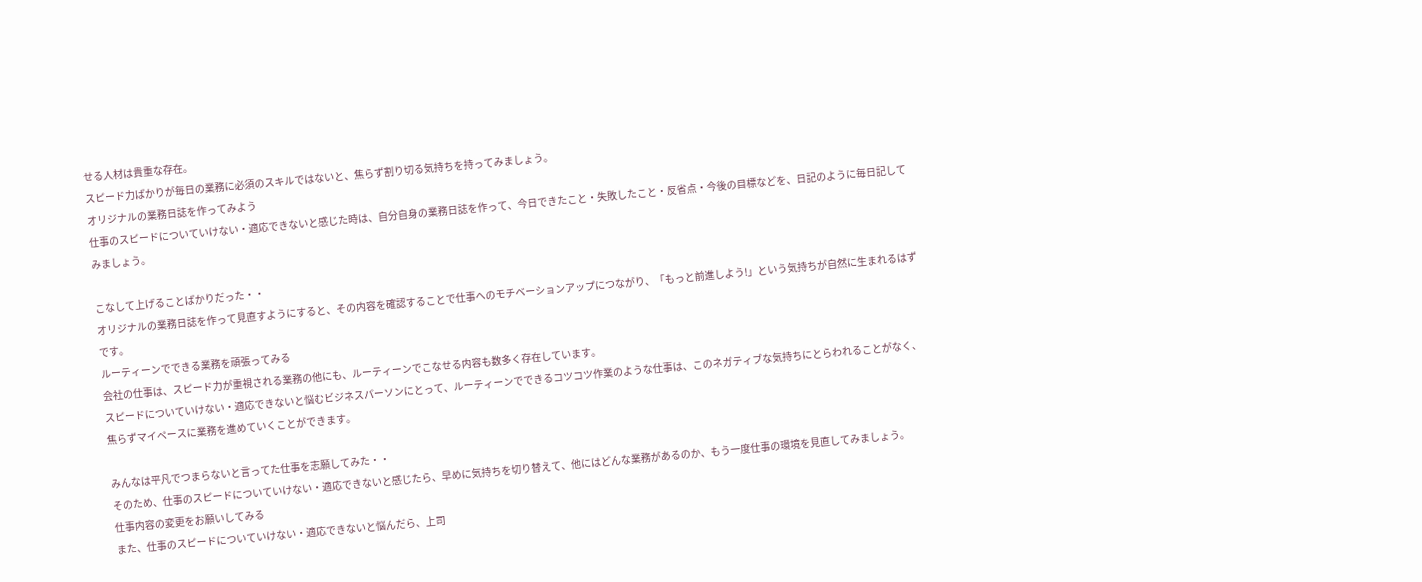せる人材は貴重な存在。
スピード力ばかりが毎日の業務に必須のスキルではないと、焦らず割り切る気持ちを持ってみましょう。
オリジナルの業務日誌を作ってみよう
仕事のスピードについていけない・適応できないと感じた時は、自分自身の業務日誌を作って、今日できたこと・失敗したこと・反省点・今後の目標などを、日記のように毎日記してみましょう。

こなして上げることばかりだった・・
オリジナルの業務日誌を作って見直すようにすると、その内容を確認することで仕事へのモチベーションアップにつながり、「もっと前進しよう!」という気持ちが自然に生まれるはずです。
ルーティーンでできる業務を頑張ってみる
会社の仕事は、スピード力が重視される業務の他にも、ルーティーンでこなせる内容も数多く存在しています。
スピードについていけない・適応できないと悩むビジネスパーソンにとって、ルーティーンでできるコツコツ作業のような仕事は、このネガティブな気持ちにとらわれることがなく、焦らずマイペースに業務を進めていくことができます。

みんなは平凡でつまらないと言ってた仕事を志願してみた・・
そのため、仕事のスピードについていけない・適応できないと感じたら、早めに気持ちを切り替えて、他にはどんな業務があるのか、もう一度仕事の環境を見直してみましょう。
仕事内容の変更をお願いしてみる
また、仕事のスピードについていけない・適応できないと悩んだら、上司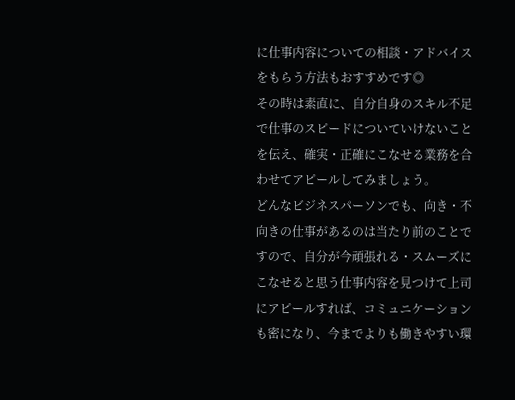に仕事内容についての相談・アドバイスをもらう方法もおすすめです◎
その時は素直に、自分自身のスキル不足で仕事のスピードについていけないことを伝え、確実・正確にこなせる業務を合わせてアピールしてみましょう。
どんなビジネスパーソンでも、向き・不向きの仕事があるのは当たり前のことですので、自分が今頑張れる・スムーズにこなせると思う仕事内容を見つけて上司にアピールすれば、コミュニケーションも密になり、今までよりも働きやすい環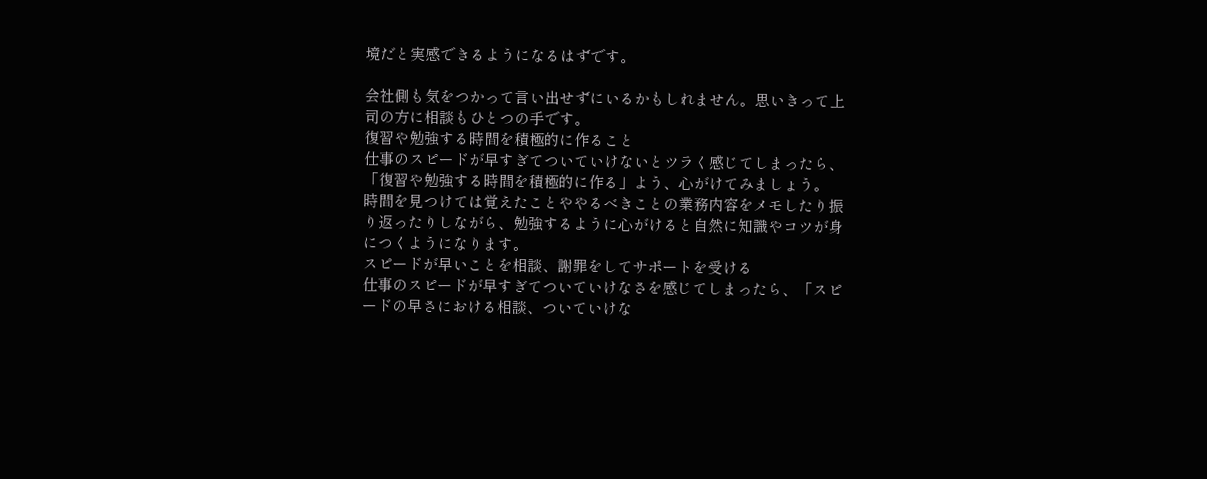境だと実感できるようになるはずです。

会社側も気をつかって言い出せずにいるかもしれません。思いきって上司の方に相談もひとつの手です。
復習や勉強する時間を積極的に作ること
仕事のスピードが早すぎてついていけないとツラく感じてしまったら、「復習や勉強する時間を積極的に作る」よう、心がけてみましょう。
時間を見つけては覚えたことややるべきことの業務内容をメモしたり振り返ったりしながら、勉強するように心がけると自然に知識やコツが身につくようになります。
スピードが早いことを相談、謝罪をしてサポートを受ける
仕事のスピードが早すぎてついていけなさを感じてしまったら、「スピードの早さにおける相談、ついていけな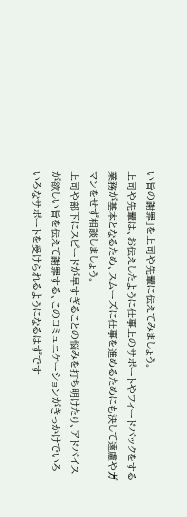い旨の謝罪」を上司や先輩に伝えてみましょう。
上司や先輩は、お伝えしたように仕事上のサポートやフィードバックをする業務が基本となるため、スムーズに仕事を進めるためにも決して遠慮やガマンをせず相談しましょう。
上司や部下にスピードが早すぎることの悩みを打ち明けたり、アドバイスが欲しい旨を伝えて謝罪する、このコミュニケーションがきっかけでいろいろなサポートを受けられるようになるはずです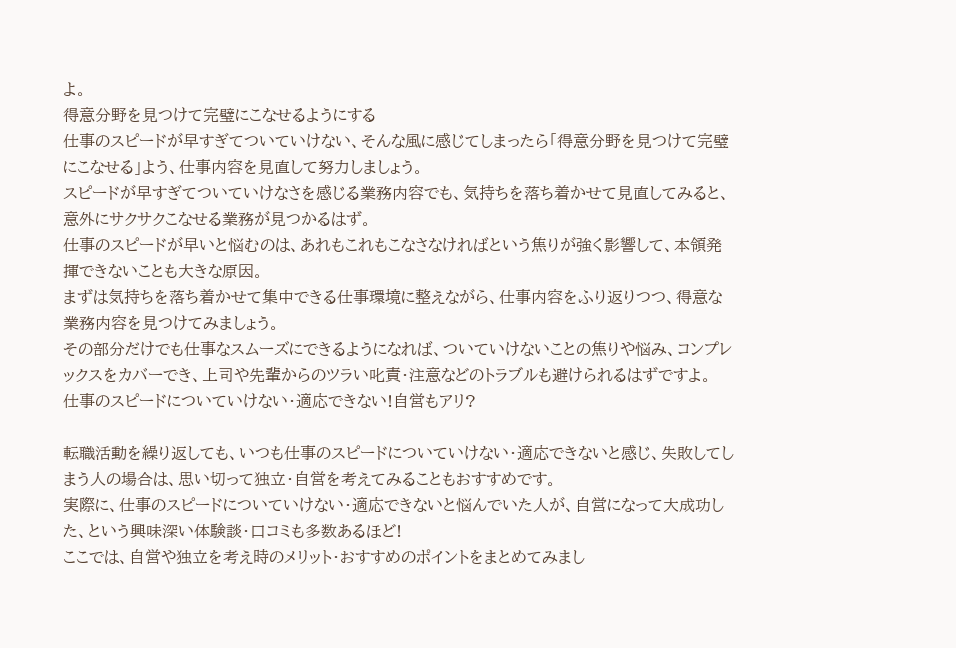よ。
得意分野を見つけて完璧にこなせるようにする
仕事のスピードが早すぎてついていけない、そんな風に感じてしまったら「得意分野を見つけて完璧にこなせる」よう、仕事内容を見直して努力しましょう。
スピードが早すぎてついていけなさを感じる業務内容でも、気持ちを落ち着かせて見直してみると、意外にサクサクこなせる業務が見つかるはず。
仕事のスピードが早いと悩むのは、あれもこれもこなさなければという焦りが強く影響して、本領発揮できないことも大きな原因。
まずは気持ちを落ち着かせて集中できる仕事環境に整えながら、仕事内容をふり返りつつ、得意な業務内容を見つけてみましょう。
その部分だけでも仕事なスムーズにできるようになれば、ついていけないことの焦りや悩み、コンプレックスをカバーでき、上司や先輩からのツラい叱責・注意などのトラブルも避けられるはずですよ。
仕事のスピードについていけない・適応できない!自営もアリ?

転職活動を繰り返しても、いつも仕事のスピードについていけない・適応できないと感じ、失敗してしまう人の場合は、思い切って独立・自営を考えてみることもおすすめです。
実際に、仕事のスピードについていけない・適応できないと悩んでいた人が、自営になって大成功した、という興味深い体験談・口コミも多数あるほど!
ここでは、自営や独立を考え時のメリット・おすすめのポイントをまとめてみまし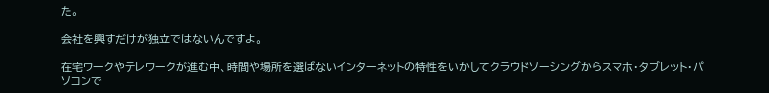た。

会社を興すだけが独立ではないんですよ。

在宅ワークやテレワークが進む中、時間や場所を選ばないインターネットの特性をいかしてクラウドソーシングからスマホ・タブレット・パソコンで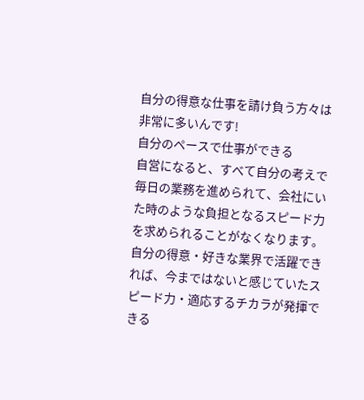自分の得意な仕事を請け負う方々は非常に多いんです!
自分のペースで仕事ができる
自営になると、すべて自分の考えで毎日の業務を進められて、会社にいた時のような負担となるスピード力を求められることがなくなります。
自分の得意・好きな業界で活躍できれば、今まではないと感じていたスピード力・適応するチカラが発揮できる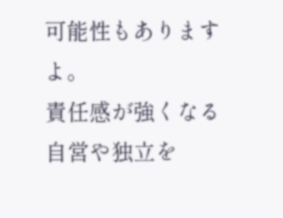可能性もありますよ。
責任感が強くなる
自営や独立を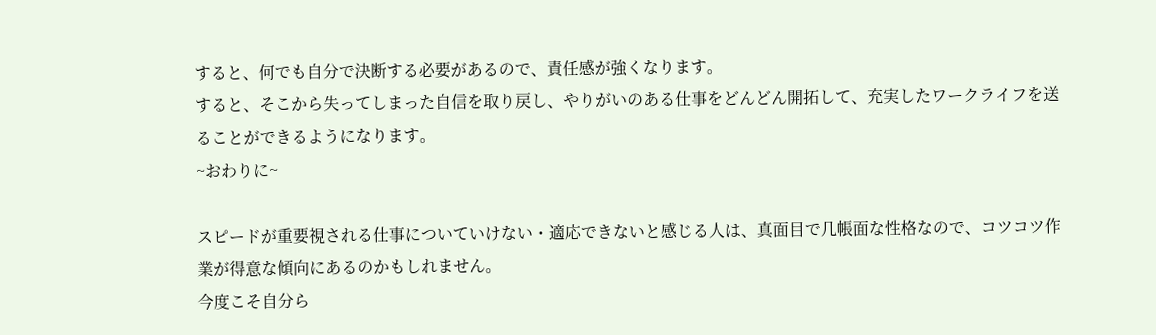すると、何でも自分で決断する必要があるので、責任感が強くなります。
すると、そこから失ってしまった自信を取り戻し、やりがいのある仕事をどんどん開拓して、充実したワークライフを送ることができるようになります。
~おわりに~

スピードが重要視される仕事についていけない・適応できないと感じる人は、真面目で几帳面な性格なので、コツコツ作業が得意な傾向にあるのかもしれません。
今度こそ自分ら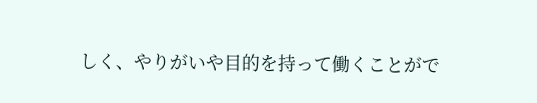しく、やりがいや目的を持って働くことがで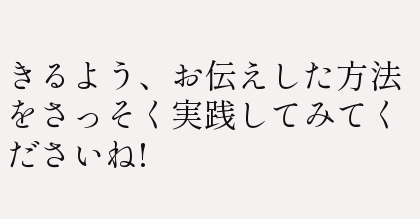きるよう、お伝えした方法をさっそく実践してみてくださいね!